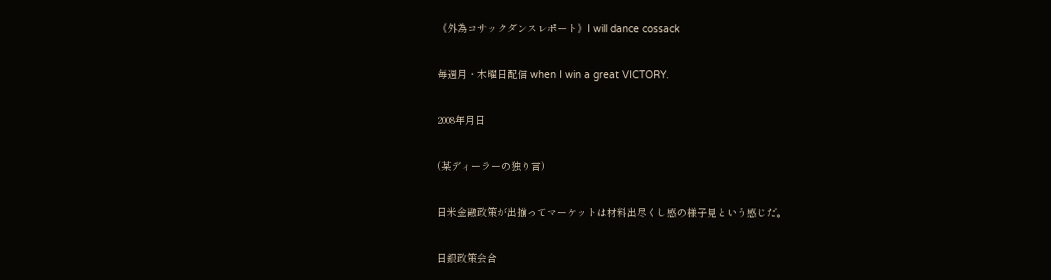《外為コサックダンスレポート》I will dance cossack

毎週月・木曜日配信 when I win a great VICTORY.

2008年月日

(某ディーラーの独り言)

日米金融政策が出揃ってマーケットは材料出尽くし感の様子見という感じだ。

日銀政策会合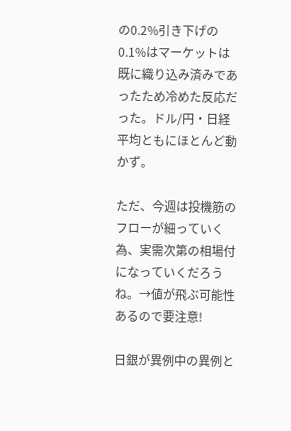の0.2%引き下げの0.1%はマーケットは既に織り込み済みであったため冷めた反応だった。ドル/円・日経平均ともにほとんど動かず。

ただ、今週は投機筋のフローが細っていく為、実需次第の相場付になっていくだろうね。→値が飛ぶ可能性あるので要注意!

日銀が異例中の異例と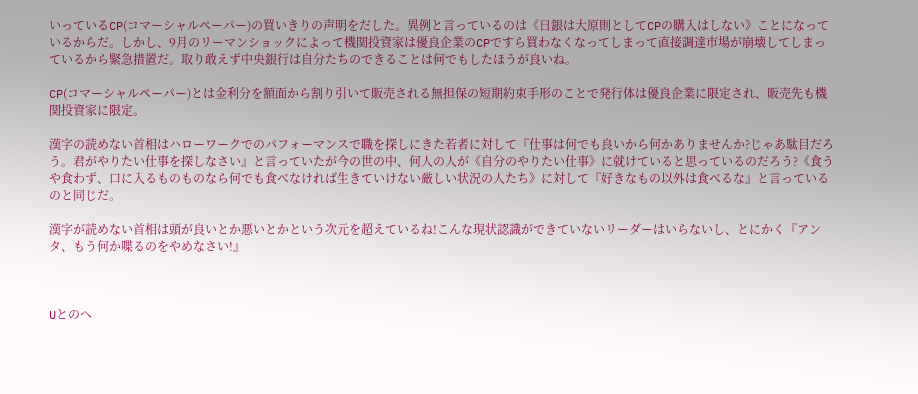いっているCP(コマーシャルペーパー)の買いきりの声明をだした。異例と言っているのは《日銀は大原則としてCPの購入はしない》ことになっているからだ。しかし、9月のリーマンショックによって機関投資家は優良企業のCPですら買わなくなってしまって直接調達市場が崩壊してしまっているから緊急措置だ。取り敢えず中央銀行は自分たちのできることは何でもしたほうが良いね。

CP(コマーシャルペーパー)とは金利分を額面から割り引いて販売される無担保の短期約束手形のことで発行体は優良企業に限定され、販売先も機関投資家に限定。

漢字の読めない首相はハローワークでのパフォーマンスで職を探しにきた若者に対して『仕事は何でも良いから何かありませんか?じゃあ駄目だろう。君がやりたい仕事を探しなさい』と言っていたが今の世の中、何人の人が《自分のやりたい仕事》に就けていると思っているのだろう?《食うや食わず、口に入るものものなら何でも食べなければ生きていけない厳しい状況の人たち》に対して『好きなもの以外は食べるな』と言っているのと同じだ。

漢字が読めない首相は頭が良いとか悪いとかという次元を超えているね!こんな現状認識ができていないリーダーはいらないし、とにかく『アンタ、もう何か喋るのをやめなさい!』



Uとのへ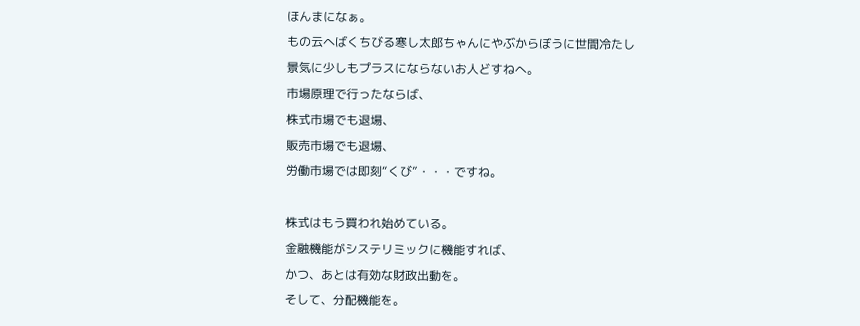ほんまになぁ。
もの云へばくちびる寒し太郎ちゃんにやぶからぼうに世間冷たし
景気に少しもプラスにならないお人どすねへ。
市場原理で行ったならば、
株式市場でも退場、
販売市場でも退場、
労働市場では即刻“くび”・・・ですね。

株式はもう買われ始めている。
金融機能がシステリミックに機能すれば、
かつ、あとは有効な財政出動を。
そして、分配機能を。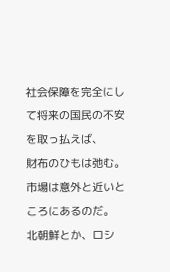社会保障を完全にして将来の国民の不安を取っ払えば、
財布のひもは弛む。
市場は意外と近いところにあるのだ。
北朝鮮とか、ロシ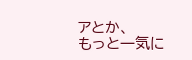アとか、
もっと一気に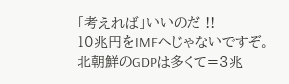「考えれば」いいのだ !!
10兆円をIMFへじゃないですぞ。
北朝鮮のGDPは多くて=3兆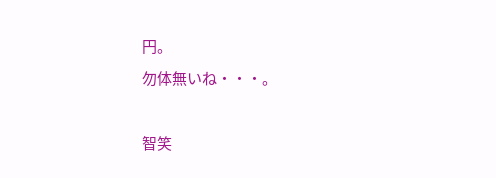円。
勿体無いね・・・。

智笑